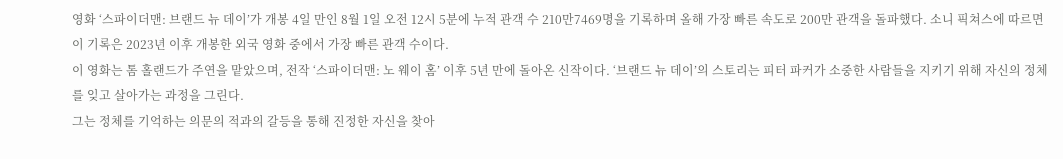영화 ‘스파이더맨: 브랜드 뉴 데이’가 개봉 4일 만인 8월 1일 오전 12시 5분에 누적 관객 수 210만7469명을 기록하며 올해 가장 빠른 속도로 200만 관객을 돌파했다. 소니 픽쳐스에 따르면 이 기록은 2023년 이후 개봉한 외국 영화 중에서 가장 빠른 관객 수이다.
이 영화는 톰 홀랜드가 주연을 맡았으며, 전작 ‘스파이더맨: 노 웨이 홈’ 이후 5년 만에 돌아온 신작이다. ‘브랜드 뉴 데이’의 스토리는 피터 파커가 소중한 사람들을 지키기 위해 자신의 정체를 잊고 살아가는 과정을 그린다.
그는 정체를 기억하는 의문의 적과의 갈등을 통해 진정한 자신을 찾아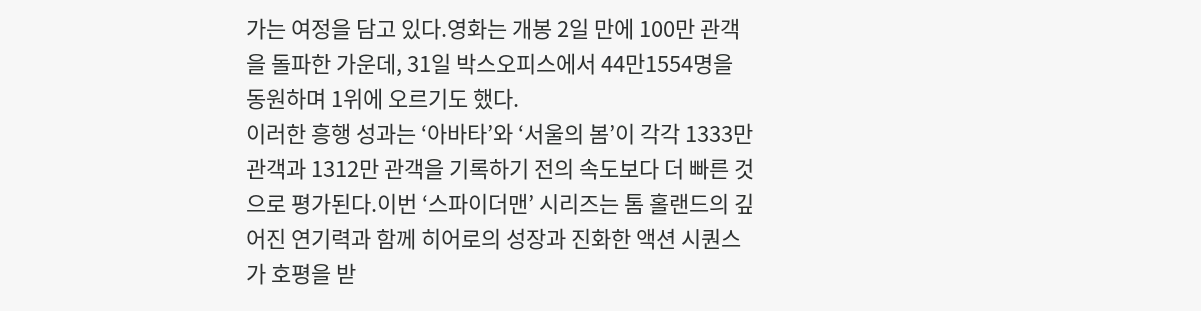가는 여정을 담고 있다.영화는 개봉 2일 만에 100만 관객을 돌파한 가운데, 31일 박스오피스에서 44만1554명을 동원하며 1위에 오르기도 했다.
이러한 흥행 성과는 ‘아바타’와 ‘서울의 봄’이 각각 1333만 관객과 1312만 관객을 기록하기 전의 속도보다 더 빠른 것으로 평가된다.이번 ‘스파이더맨’ 시리즈는 톰 홀랜드의 깊어진 연기력과 함께 히어로의 성장과 진화한 액션 시퀀스가 호평을 받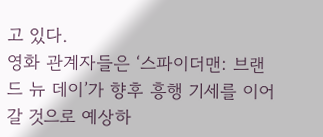고 있다.
영화 관계자들은 ‘스파이더맨: 브랜드 뉴 데이’가 향후 흥행 기세를 이어갈 것으로 예상하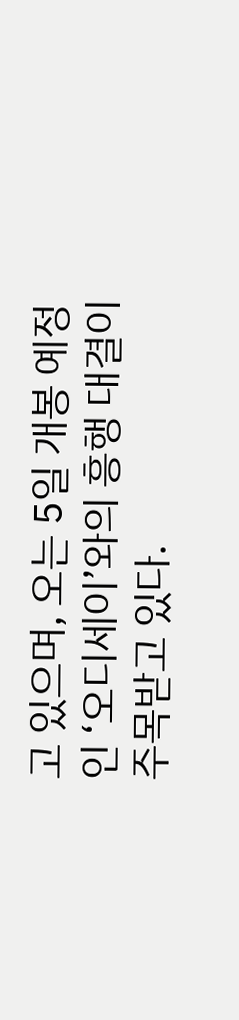고 있으며, 오는 5일 개봉 예정인 ‘오디세이’와의 흥행 대결이 주목받고 있다.